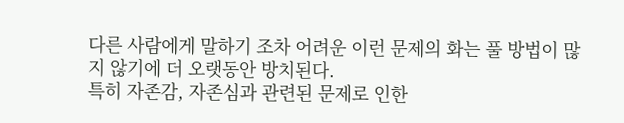다른 사람에게 말하기 조차 어려운 이런 문제의 화는 풀 방법이 많지 않기에 더 오랫동안 방치된다.
특히 자존감, 자존심과 관련된 문제로 인한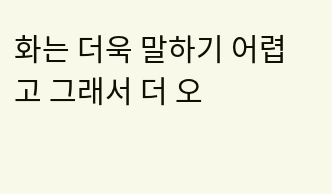화는 더욱 말하기 어렵고 그래서 더 오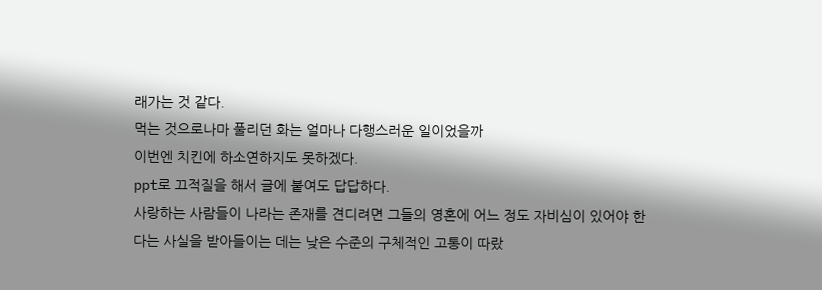래가는 것 같다.
먹는 것으로나마 풀리던 화는 얼마나 다행스러운 일이었을까
이번엔 치킨에 하소연하지도 못하겠다.
ppt로 끄적질을 해서 글에 붙여도 답답하다.
사랑하는 사람들이 나라는 존재를 견디려면 그들의 영혼에 어느 정도 자비심이 있어야 한다는 사실을 받아들이는 데는 낮은 수준의 구체적인 고통이 따랐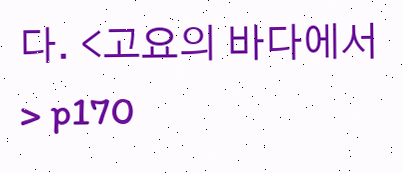다. <고요의 바다에서> p170